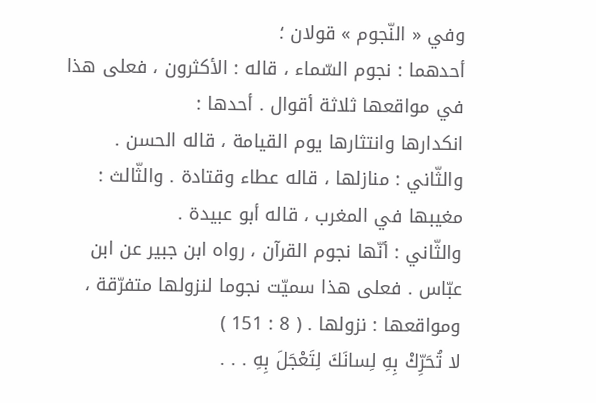وفي « النّجوم » قولان ؛
أحدهما : نجوم السّماء ، قاله : الأكثرون ، فعلى هذا في مواقعها ثلاثة أقوال . أحدها :
انكدارها وانتثارها يوم القيامة ، قاله الحسن . والثّاني : منازلها ، قاله عطاء وقتادة . والثّالث :
مغيبها في المغرب ، قاله أبو عبيدة .
والثّاني : أنّها نجوم القرآن ، رواه ابن جبير عن ابن عبّاس . فعلى هذا سميّت نجوما لنزولها متفرّقة ، ومواقعها : نزولها . ( 8 : 151 )
لا تُحَرِّكْ بِهِ لِسانَكَ لِتَعْجَلَ بِهِ . . .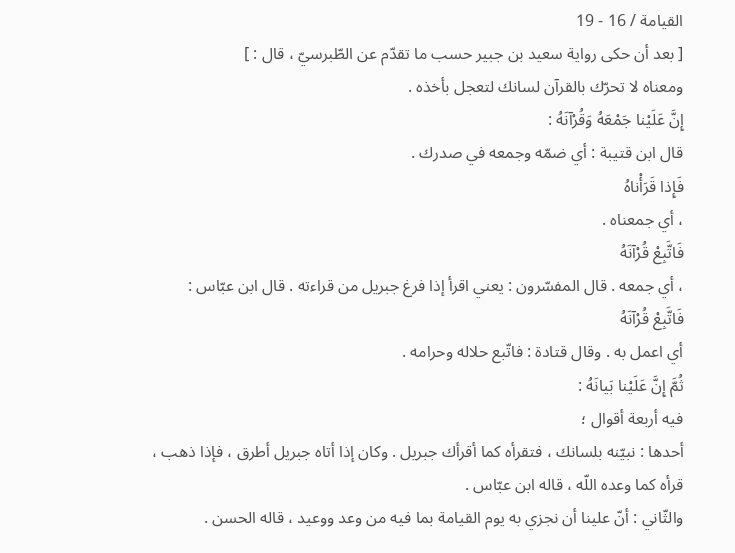القيامة / 16 - 19
[ بعد أن حكى رواية سعيد بن جبير حسب ما تقدّم عن الطّبرسيّ ، قال : ]
ومعناه لا تحرّك بالقرآن لسانك لتعجل بأخذه .
إِنَّ عَلَيْنا جَمْعَهُ وَقُرْآنَهُ :
قال ابن قتيبة : أي ضمّه وجمعه في صدرك .
فَإِذا قَرَأْناهُ
، أي جمعناه .
فَاتَّبِعْ قُرْآنَهُ
، أي جمعه . قال المفسّرون : يعني اقرأ إذا فرغ جبريل من قراءته . قال ابن عبّاس :
فَاتَّبِعْ قُرْآنَهُ
أي اعمل به . وقال قتادة : فاتّبع حلاله وحرامه .
ثُمَّ إِنَّ عَلَيْنا بَيانَهُ :
فيه أربعة أقوال ؛
أحدها : نبيّنه بلسانك ، فتقرأه كما أقرأك جبريل . وكان إذا أتاه جبريل أطرق ، فإذا ذهب ، قرأه كما وعده اللّه ، قاله ابن عبّاس .
والثّاني : أنّ علينا أن نجزي به يوم القيامة بما فيه من وعد ووعيد ، قاله الحسن .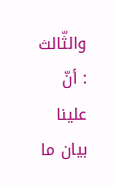والثّالث : أنّ علينا بيان ما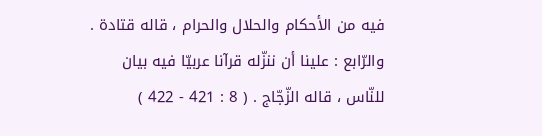فيه من الأحكام والحلال والحرام ، قاله قتادة .
والرّابع : علينا أن ننزّله قرآنا عربيّا فيه بيان للنّاس ، قاله الزّجّاج . ( 8 : 421 - 422 )